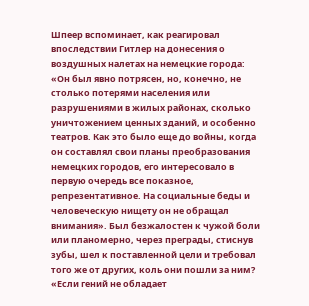Шпеер вспоминает, как реагировал впоследствии Гитлер на донесения о воздушных налетах на немецкие города: «Он был явно потрясен, но, конечно, не столько потерями населения или разрушениями в жилых районах, сколько уничтожением ценных зданий, и особенно театров. Как это было еще до войны, когда он составлял свои планы преобразования немецких городов, его интересовало в первую очередь все показное, репрезентативное. На социальные беды и человеческую нищету он не обращал внимания». Был безжалостен к чужой боли или планомерно, через преграды, стиснув зубы, шел к поставленной цели и требовал того же от других, коль они пошли за ним? «Если гений не обладает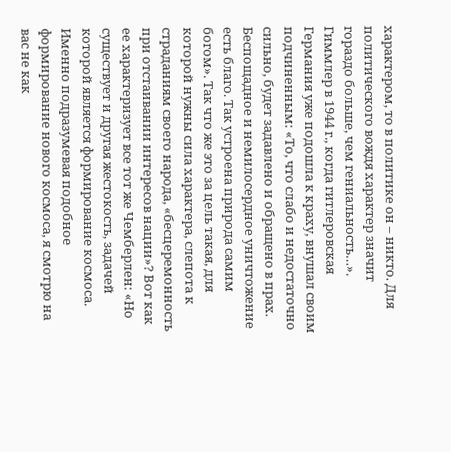характером, то в политике он – никто. Для политического вождя характер значит гораздо больше, чем гениальность…». Гиммлер в 1944 г., когда гитлеровская Германия уже подошла к краху, внушал своим подчиненным: «То, что слабо и недостаточно сильно, будет задавлено и обращено в прах. Беспощадное и немилосердное уничтожение есть благо. Так устроена природа самим богом». Так что же это за цель такая, для которой нужны сила характера, слепота к страданиям своего народа, «бесцеремонность при отстаивании интересов нации»? Вот как ее характеризует все тот же Чемберлен: «Но существует и другая жестокость, задачей которой является формирование космоса. Именно подразумевая подобное формирование нового космоса, я смотрю на вас не как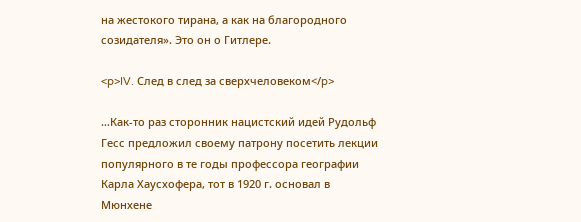на жестокого тирана, а как на благородного созидателя». Это он о Гитлере.

<p>IV. След в след за сверхчеловеком</p>

…Как-то раз сторонник нацистский идей Рудольф Гесс предложил своему патрону посетить лекции популярного в те годы профессора географии Карла Хаусхофера, тот в 1920 г. основал в Мюнхене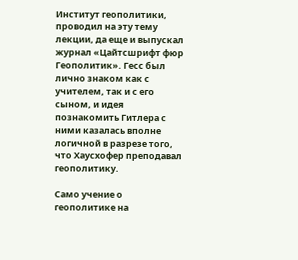Институт геополитики, проводил на эту тему лекции, да еще и выпускал журнал «Цайтсшрифт фюр Геополитик». Гесс был лично знаком как с учителем, так и с его сыном, и идея познакомить Гитлера с ними казалась вполне логичной в разрезе того, что Хаусхофер преподавал геополитику.

Само учение о геополитике на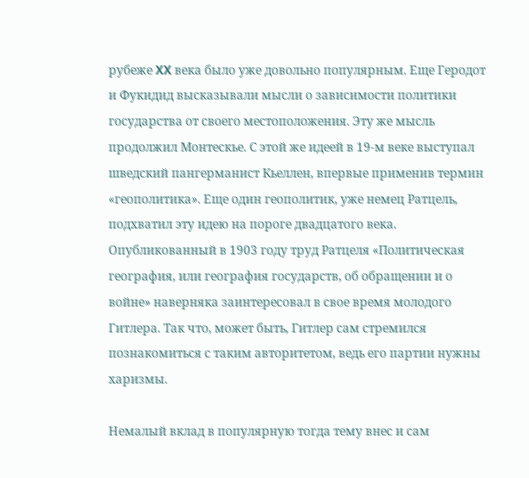рубеже XX века было уже довольно популярным. Еще Геродот и Фукидид высказывали мысли о зависимости политики государства от своего местоположения. Эту же мысль продолжил Монтескье. С этой же идеей в 19-м веке выступал шведский пангерманист Кьеллен, впервые применив термин «геополитика». Еще один геополитик, уже немец Ратцель, подхватил эту идею на пороге двадцатого века. Опубликованный в 1903 году труд Ратцеля «Политическая география, или география государств, об обращении и о войне» наверняка заинтересовал в свое время молодого Гитлера. Так что, может быть, Гитлер сам стремился познакомиться с таким авторитетом, ведь его партии нужны харизмы.

Немалый вклад в популярную тогда тему внес и сам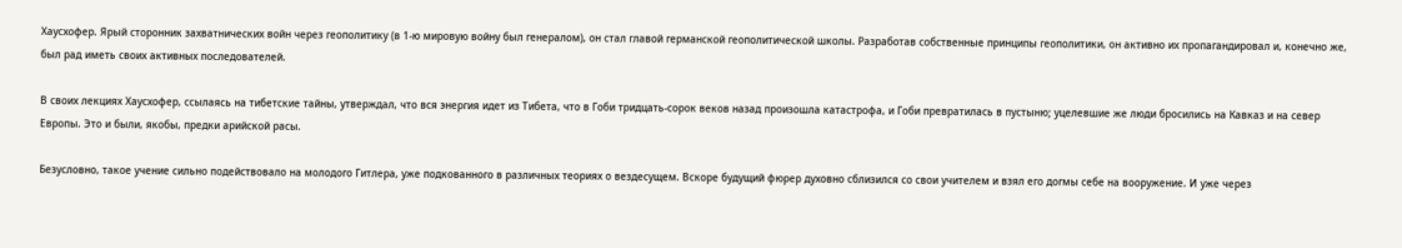Хаусхофер. Ярый сторонник захватнических войн через геополитику (в 1-ю мировую войну был генералом), он стал главой германской геополитической школы. Разработав собственные принципы геополитики, он активно их пропагандировал и, конечно же, был рад иметь своих активных последователей.

В своих лекциях Хаусхофер, ссылаясь на тибетские тайны, утверждал, что вся энергия идет из Тибета, что в Гоби тридцать-сорок веков назад произошла катастрофа, и Гоби превратилась в пустыню; уцелевшие же люди бросились на Кавказ и на север Европы. Это и были, якобы, предки арийской расы.

Безусловно, такое учение сильно подействовало на молодого Гитлера, уже подкованного в различных теориях о вездесущем. Вскоре будущий фюрер духовно сблизился со свои учителем и взял его догмы себе на вооружение. И уже через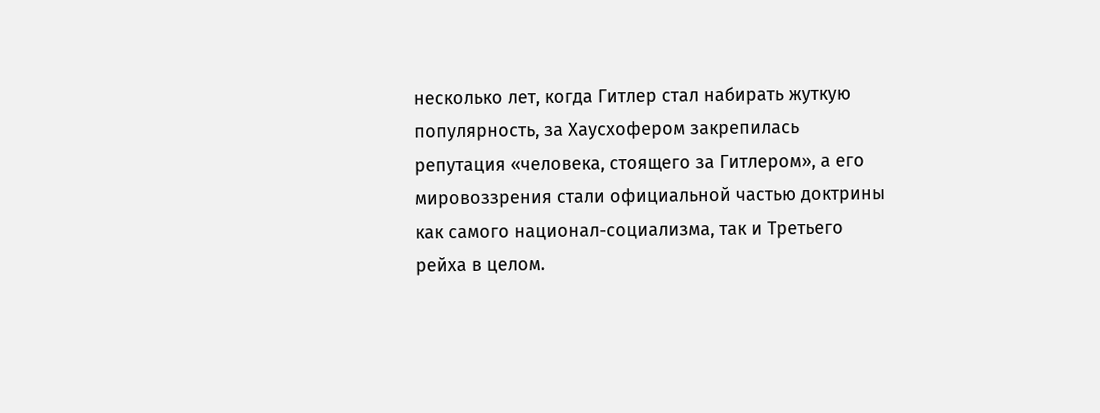несколько лет, когда Гитлер стал набирать жуткую популярность, за Хаусхофером закрепилась репутация «человека, стоящего за Гитлером», а его мировоззрения стали официальной частью доктрины как самого национал-социализма, так и Третьего рейха в целом.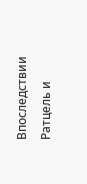Впоследствии Ратцель и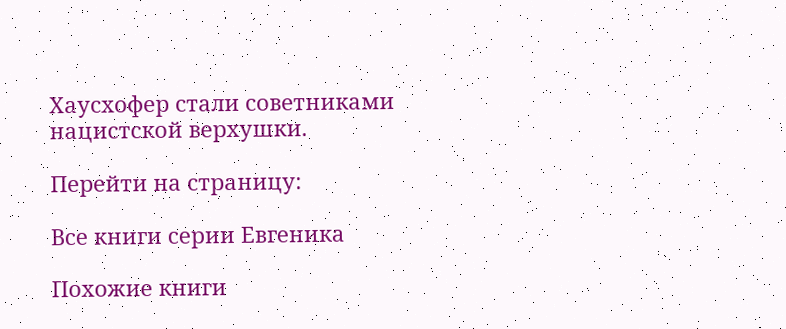Хаусхофер стали советниками нацистской верхушки.

Перейти на страницу:

Все книги серии Евгеника

Похожие книги